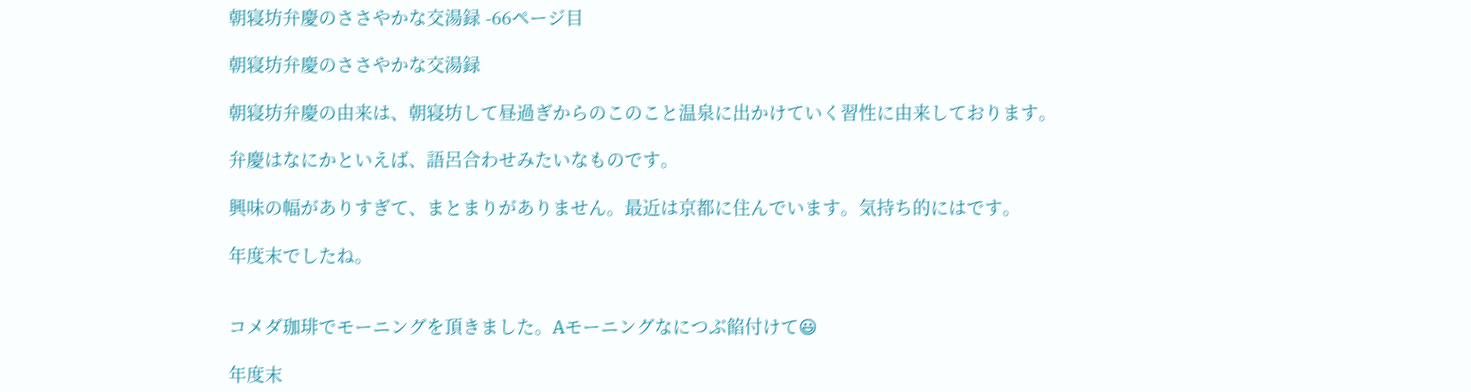朝寝坊弁慶のささやかな交湯録 -66ページ目

朝寝坊弁慶のささやかな交湯録

朝寝坊弁慶の由来は、朝寝坊して昼過ぎからのこのこと温泉に出かけていく習性に由来しております。

弁慶はなにかといえば、語呂合わせみたいなものです。

興味の幅がありすぎて、まとまりがありません。最近は京都に住んでいます。気持ち的にはです。

年度末でしたね。


コメダ珈琲でモーニングを頂きました。Aモーニングなにつぶ餡付けて😃

年度末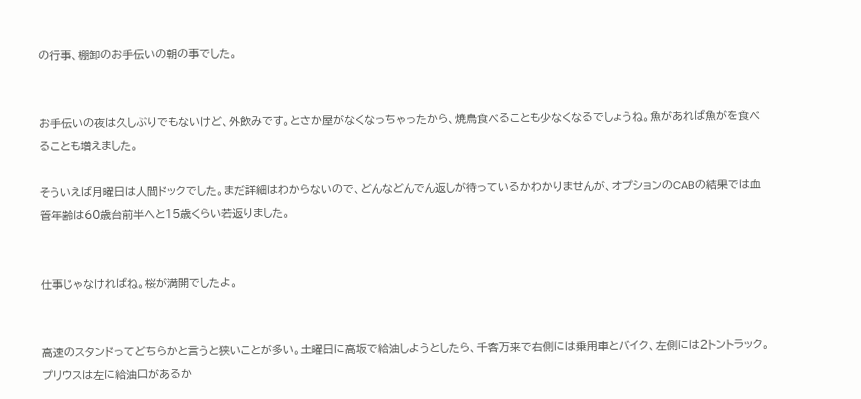の行事、棚卸のお手伝いの朝の事でした。


お手伝いの夜は久しぶりでもないけど、外飲みです。とさか屋がなくなっちゃったから、焼鳥食べることも少なくなるでしょうね。魚があれば魚がを食べることも増えました。

そういえば月曜日は人間ドックでした。まだ詳細はわからないので、どんなどんでん返しが待っているかわかりませんが、オプションのCABの結果では血管年齢は60歳台前半へと15歳くらい若返りました。


仕事じゃなければね。桜が満開でしたよ。


高速のスタンドってどちらかと言うと狭いことが多い。土曜日に高坂で給油しようとしたら、千客万来で右側には乗用車とバイク、左側には2トントラック。プリウスは左に給油口があるか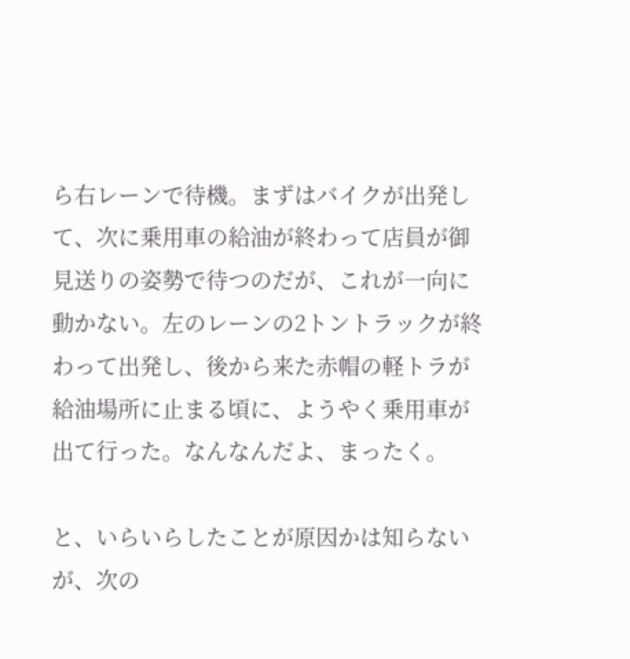ら右レーンで待機。まずはバイクが出発して、次に乗用車の給油が終わって店員が御見送りの姿勢で待つのだが、これが一向に動かない。左のレーンの2トントラックが終わって出発し、後から来た赤帽の軽トラが給油場所に止まる頃に、ようやく乗用車が出て行った。なんなんだよ、まったく。

と、いらいらしたことが原因かは知らないが、次の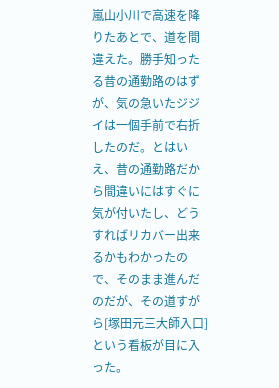嵐山小川で高速を降りたあとで、道を間違えた。勝手知ったる昔の通勤路のはずが、気の急いたジジイは一個手前で右折したのだ。とはいえ、昔の通勤路だから間違いにはすぐに気が付いたし、どうすればリカバー出来るかもわかったので、そのまま進んだのだが、その道すがら[塚田元三大師入口]という看板が目に入った。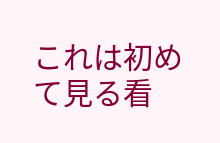これは初めて見る看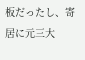板だったし、寄居に元三大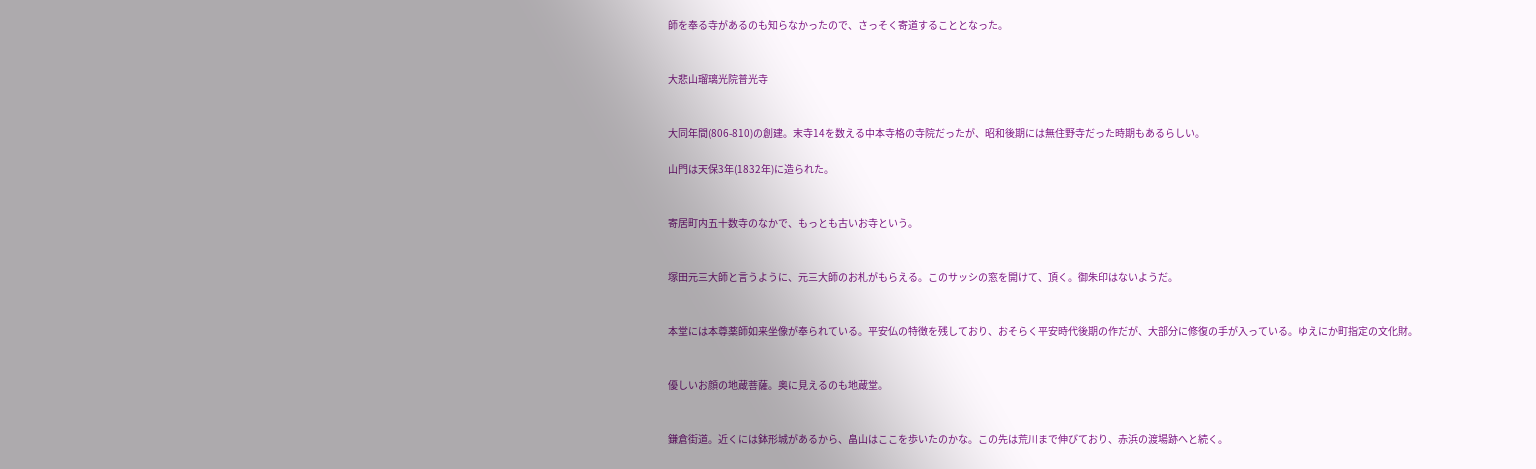師を奉る寺があるのも知らなかったので、さっそく寄道することとなった。


大悲山瑠璃光院普光寺


大同年間(806-810)の創建。末寺14を数える中本寺格の寺院だったが、昭和後期には無住野寺だった時期もあるらしい。

山門は天保3年(1832年)に造られた。


寄居町内五十数寺のなかで、もっとも古いお寺という。


塚田元三大師と言うように、元三大師のお札がもらえる。このサッシの窓を開けて、頂く。御朱印はないようだ。


本堂には本尊薬師如来坐像が奉られている。平安仏の特徴を残しており、おそらく平安時代後期の作だが、大部分に修復の手が入っている。ゆえにか町指定の文化財。


優しいお顔の地蔵菩薩。奥に見えるのも地蔵堂。


鎌倉街道。近くには鉢形城があるから、畠山はここを歩いたのかな。この先は荒川まで伸びており、赤浜の渡場跡へと続く。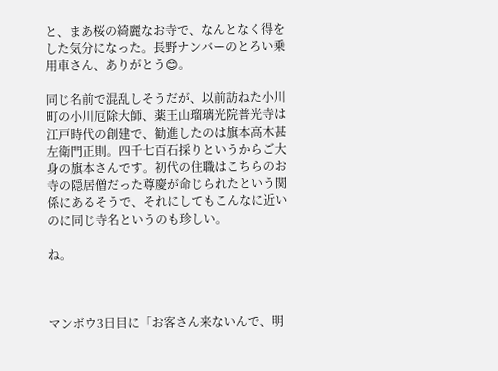と、まあ桜の綺麗なお寺で、なんとなく得をした気分になった。長野ナンバーのとろい乗用車さん、ありがとう😊。

同じ名前で混乱しそうだが、以前訪ねた小川町の小川厄除大師、薬王山瑠璃光院普光寺は江戸時代の創建で、勧進したのは旗本高木甚左衛門正則。四千七百石採りというからご大身の旗本さんです。初代の住職はこちらのお寺の隠居僧だった尊慶が命じられたという関係にあるそうで、それにしてもこんなに近いのに同じ寺名というのも珍しい。

ね。



マンボウ3日目に「お客さん来ないんで、明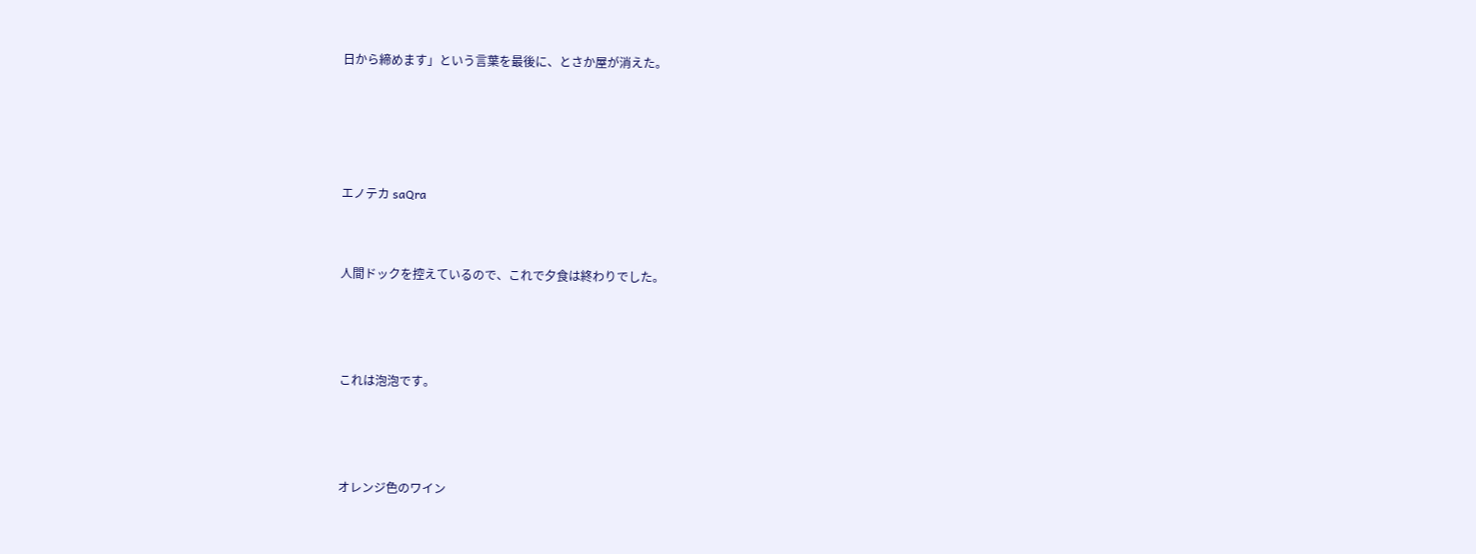日から締めます」という言葉を最後に、とさか屋が消えた。




エノテカ saQra


人間ドックを控えているので、これで夕食は終わりでした。



これは泡泡です。



オレンジ色のワイン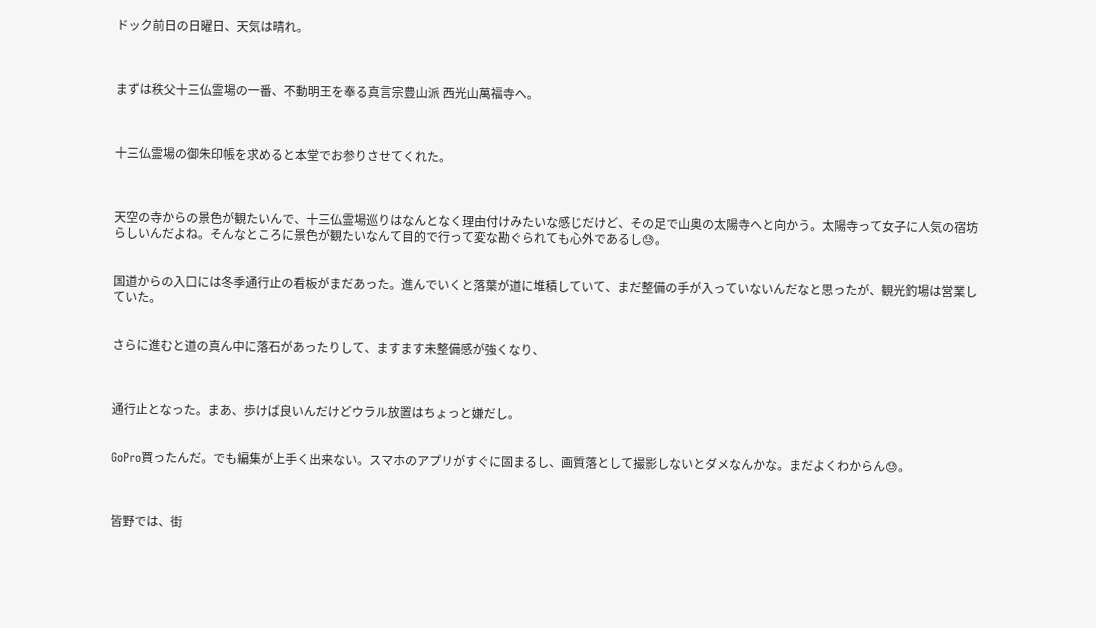ドック前日の日曜日、天気は晴れ。



まずは秩父十三仏霊場の一番、不動明王を奉る真言宗豊山派 西光山萬福寺へ。



十三仏霊場の御朱印帳を求めると本堂でお参りさせてくれた。



天空の寺からの景色が観たいんで、十三仏霊場巡りはなんとなく理由付けみたいな感じだけど、その足で山奥の太陽寺へと向かう。太陽寺って女子に人気の宿坊らしいんだよね。そんなところに景色が観たいなんて目的で行って変な勘ぐられても心外であるし😓。


国道からの入口には冬季通行止の看板がまだあった。進んでいくと落葉が道に堆積していて、まだ整備の手が入っていないんだなと思ったが、観光釣場は営業していた。


さらに進むと道の真ん中に落石があったりして、ますます未整備感が強くなり、



通行止となった。まあ、歩けば良いんだけどウラル放置はちょっと嫌だし。


GoPro買ったんだ。でも編集が上手く出来ない。スマホのアプリがすぐに固まるし、画質落として撮影しないとダメなんかな。まだよくわからん😓。



皆野では、街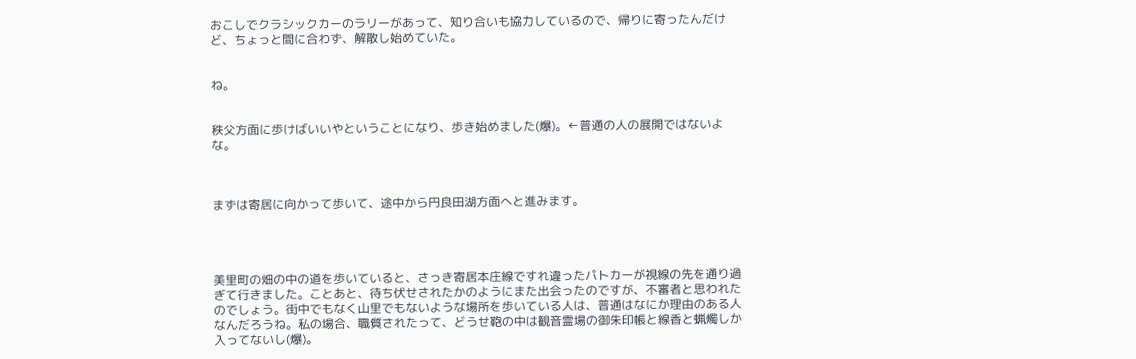おこしでクラシックカーのラリーがあって、知り合いも協力しているので、帰りに寄ったんだけど、ちょっと間に合わず、解散し始めていた。


ね。


秩父方面に歩けばいいやということになり、歩き始めました(爆)。←普通の人の展開ではないよな。



まずは寄居に向かって歩いて、途中から円良田湖方面へと進みます。




美里町の畑の中の道を歩いていると、さっき寄居本庄線ですれ違ったパトカーが視線の先を通り過ぎて行きました。ことあと、待ち伏せされたかのようにまた出会ったのですが、不審者と思われたのでしょう。街中でもなく山里でもないような場所を歩いている人は、普通はなにか理由のある人なんだろうね。私の場合、職質されたって、どうせ鞄の中は観音霊場の御朱印帳と線香と蝋燭しか入ってないし(爆)。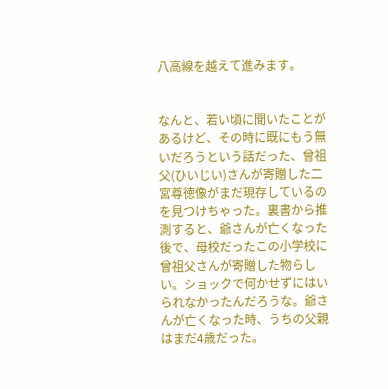八高線を越えて進みます。


なんと、若い頃に聞いたことがあるけど、その時に既にもう無いだろうという話だった、曾祖父(ひいじい)さんが寄贈した二宮尊徳像がまだ現存しているのを見つけちゃった。裏書から推測すると、爺さんが亡くなった後で、母校だったこの小学校に曾祖父さんが寄贈した物らしい。ショックで何かせずにはいられなかったんだろうな。爺さんが亡くなった時、うちの父親はまだ4歳だった。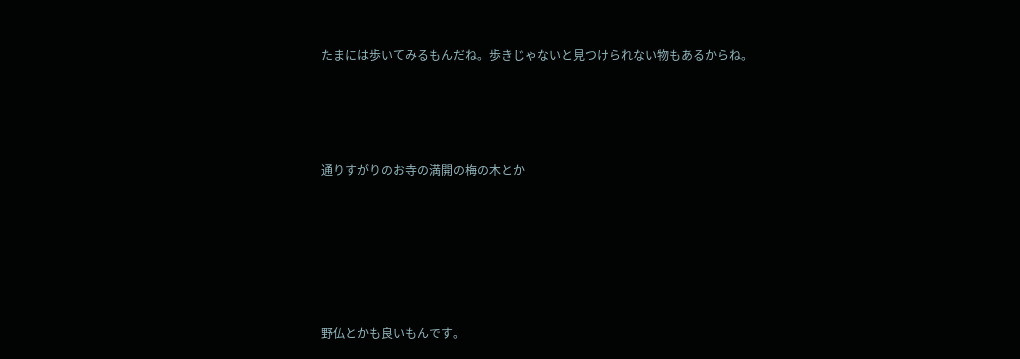たまには歩いてみるもんだね。歩きじゃないと見つけられない物もあるからね。




通りすがりのお寺の満開の梅の木とか






野仏とかも良いもんです。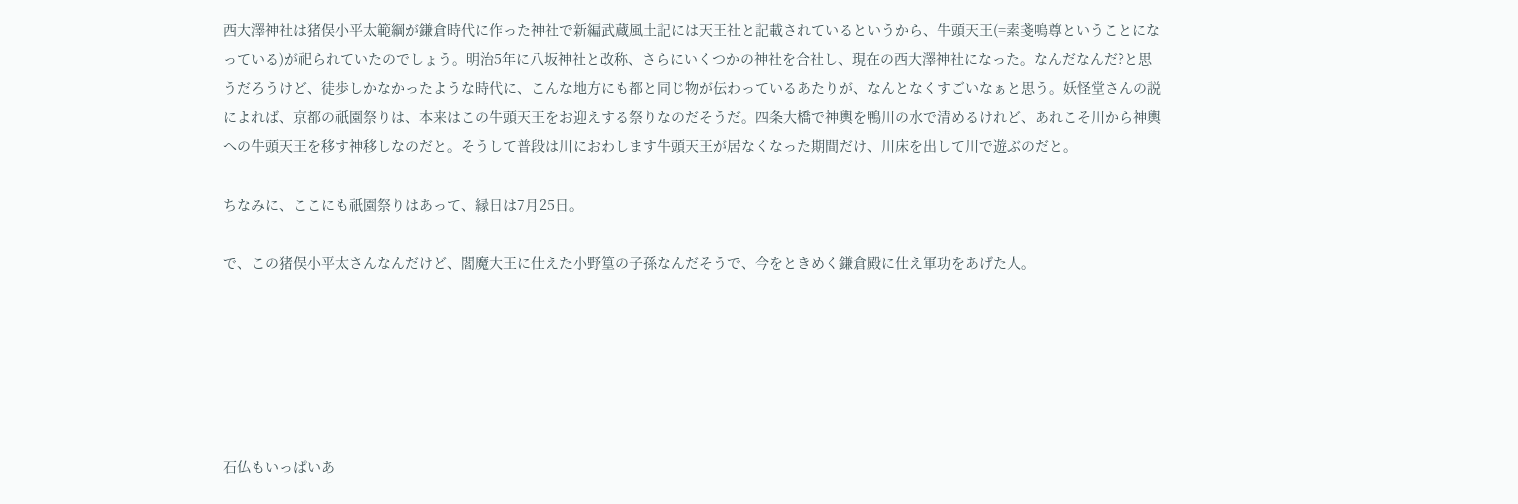西大澤神社は猪俣小平太範綱が鎌倉時代に作った神社で新編武蔵風土記には天王社と記載されているというから、牛頭天王(=素戔嗚尊ということになっている)が祀られていたのでしょう。明治5年に八坂神社と改称、さらにいくつかの神社を合社し、現在の西大澤神社になった。なんだなんだ?と思うだろうけど、徒歩しかなかったような時代に、こんな地方にも都と同じ物が伝わっているあたりが、なんとなくすごいなぁと思う。妖怪堂さんの説によれば、京都の祇園祭りは、本来はこの牛頭天王をお迎えする祭りなのだそうだ。四条大橋で神輿を鴨川の水で清めるけれど、あれこそ川から神輿への牛頭天王を移す神移しなのだと。そうして普段は川におわします牛頭天王が居なくなった期間だけ、川床を出して川で遊ぶのだと。

ちなみに、ここにも祇園祭りはあって、縁日は7月25日。

で、この猪俣小平太さんなんだけど、閻魔大王に仕えた小野篁の子孫なんだそうで、今をときめく鎌倉殿に仕え軍功をあげた人。






石仏もいっぱいあ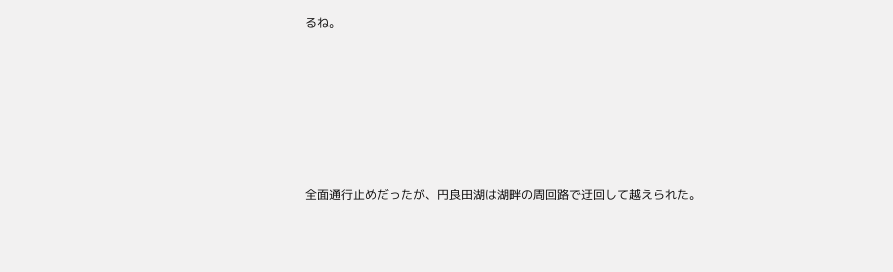るね。






全面通行止めだったが、円良田湖は湖畔の周回路で迂回して越えられた。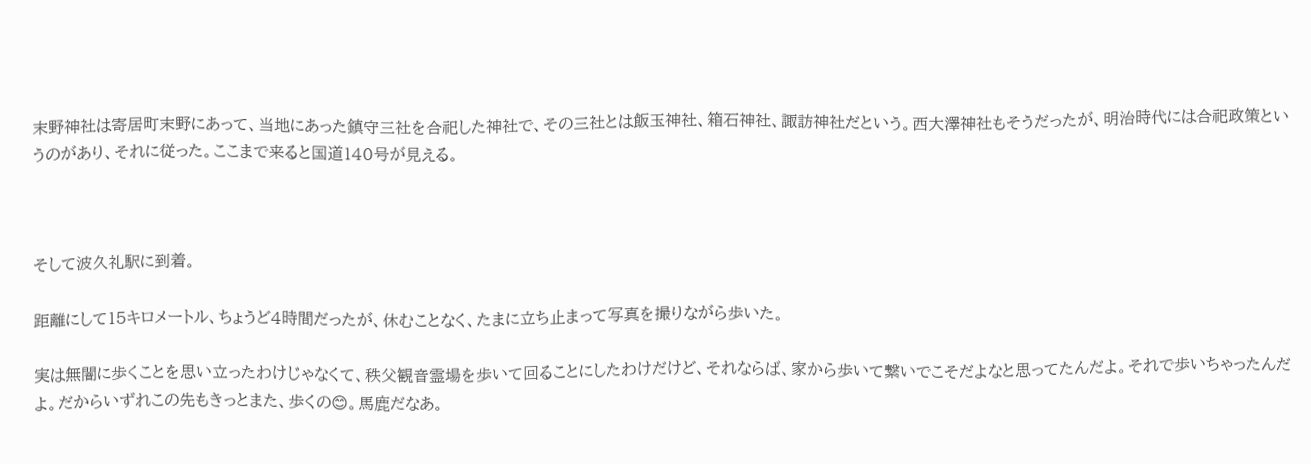末野神社は寄居町末野にあって、当地にあった鎮守三社を合祀した神社で、その三社とは飯玉神社、箱石神社、諏訪神社だという。西大澤神社もそうだったが、明治時代には合祀政策というのがあり、それに従った。ここまで来ると国道140号が見える。



そして波久礼駅に到着。

距離にして15キロメートル、ちょうど4時間だったが、休むことなく、たまに立ち止まって写真を撮りながら歩いた。

実は無闇に歩くことを思い立ったわけじゃなくて、秩父観音霊場を歩いて回ることにしたわけだけど、それならば、家から歩いて繋いでこそだよなと思ってたんだよ。それで歩いちゃったんだよ。だからいずれこの先もきっとまた、歩くの😊。馬鹿だなあ。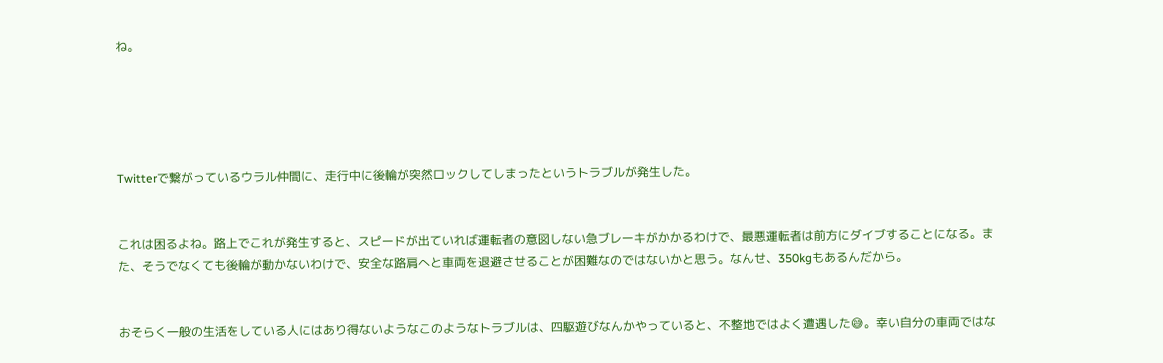ね。





Twitterで繋がっているウラル仲間に、走行中に後輪が突然ロックしてしまったというトラブルが発生した。


これは困るよね。路上でこれが発生すると、スピードが出ていれば運転者の意図しない急ブレーキがかかるわけで、最悪運転者は前方にダイブすることになる。また、そうでなくても後輪が動かないわけで、安全な路肩へと車両を退避させることが困難なのではないかと思う。なんせ、350kgもあるんだから。


おそらく一般の生活をしている人にはあり得ないようなこのようなトラブルは、四駆遊びなんかやっていると、不整地ではよく遭遇した😅。幸い自分の車両ではな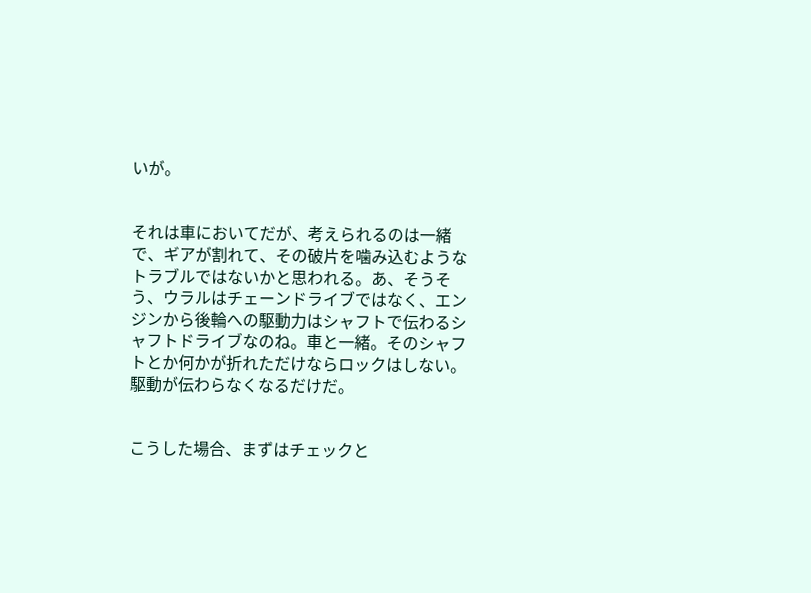いが。


それは車においてだが、考えられるのは一緒で、ギアが割れて、その破片を噛み込むようなトラブルではないかと思われる。あ、そうそう、ウラルはチェーンドライブではなく、エンジンから後輪への駆動力はシャフトで伝わるシャフトドライブなのね。車と一緒。そのシャフトとか何かが折れただけならロックはしない。駆動が伝わらなくなるだけだ。


こうした場合、まずはチェックと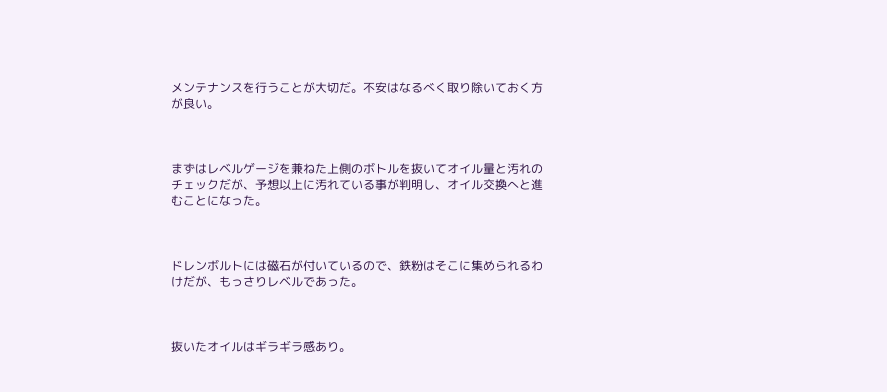メンテナンスを行うことが大切だ。不安はなるべく取り除いておく方が良い。



まずはレベルゲージを兼ねた上側のボトルを抜いてオイル量と汚れのチェックだが、予想以上に汚れている事が判明し、オイル交換へと進むことになった。



ドレンボルトには磁石が付いているので、鉄粉はそこに集められるわけだが、もっさりレベルであった。



抜いたオイルはギラギラ感あり。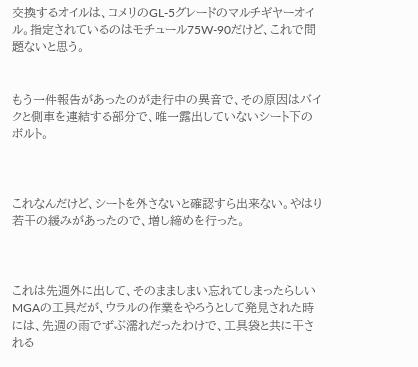交換するオイルは、コメリのGL-5グレードのマルチギヤーオイル。指定されているのはモチュール75W-90だけど、これで問題ないと思う。


もう一件報告があったのが走行中の異音で、その原因はバイクと側車を連結する部分で、唯一露出していないシート下のボルト。



これなんだけど、シートを外さないと確認すら出来ない。やはり若干の緩みがあったので、増し締めを行った。



これは先週外に出して、そのまましまい忘れてしまったらしいMGAの工具だが、ウラルの作業をやろうとして発見された時には、先週の雨でずぶ濡れだったわけで、工具袋と共に干される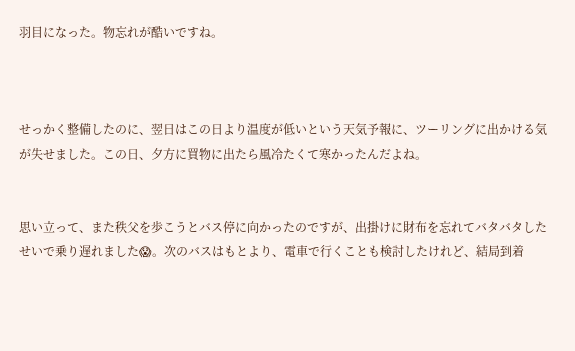羽目になった。物忘れが酷いですね。



せっかく整備したのに、翌日はこの日より温度が低いという天気予報に、ツーリングに出かける気が失せました。この日、夕方に買物に出たら風冷たくて寒かったんだよね。


思い立って、また秩父を歩こうとバス停に向かったのですが、出掛けに財布を忘れてバタバタしたせいで乗り遅れました😱。次のバスはもとより、電車で行くことも検討したけれど、結局到着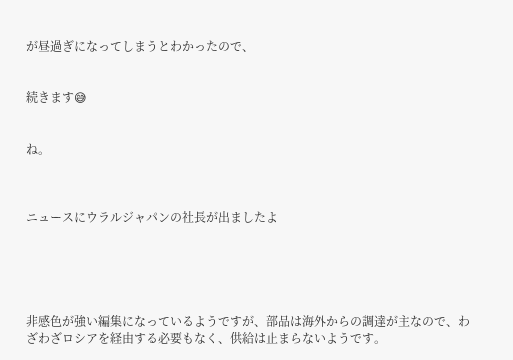が昼過ぎになってしまうとわかったので、


続きます😅


ね。



ニュースにウラルジャパンの社長が出ましたよ





非感色が強い編集になっているようですが、部品は海外からの調達が主なので、わざわざロシアを経由する必要もなく、供給は止まらないようです。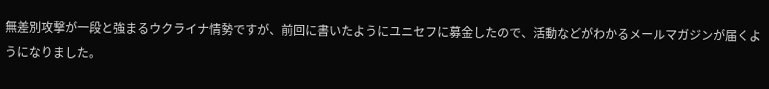無差別攻撃が一段と強まるウクライナ情勢ですが、前回に書いたようにユニセフに募金したので、活動などがわかるメールマガジンが届くようになりました。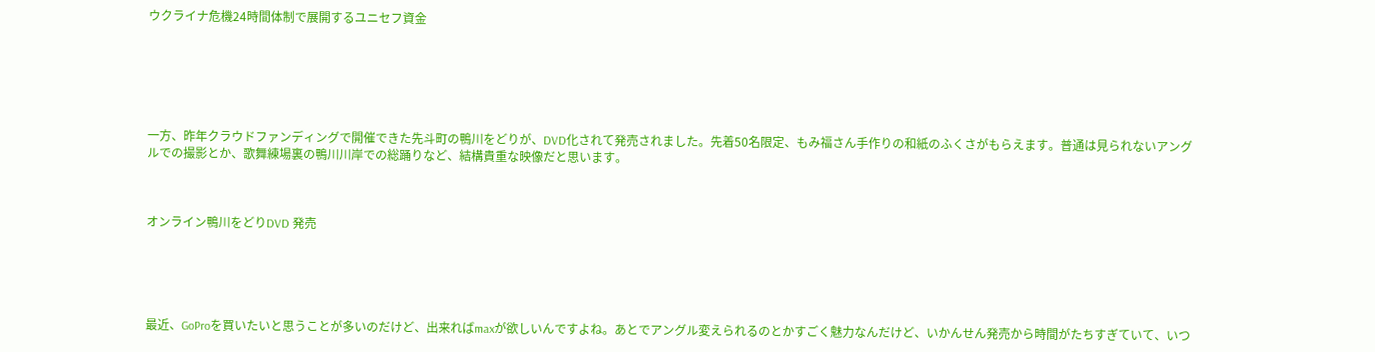ウクライナ危機24時間体制で展開するユニセフ資金






一方、昨年クラウドファンディングで開催できた先斗町の鴨川をどりが、DVD化されて発売されました。先着50名限定、もみ福さん手作りの和紙のふくさがもらえます。普通は見られないアングルでの撮影とか、歌舞練場裏の鴨川川岸での総踊りなど、結構貴重な映像だと思います。



オンライン鴨川をどりDVD 発売





最近、GoProを買いたいと思うことが多いのだけど、出来ればmaxが欲しいんですよね。あとでアングル変えられるのとかすごく魅力なんだけど、いかんせん発売から時間がたちすぎていて、いつ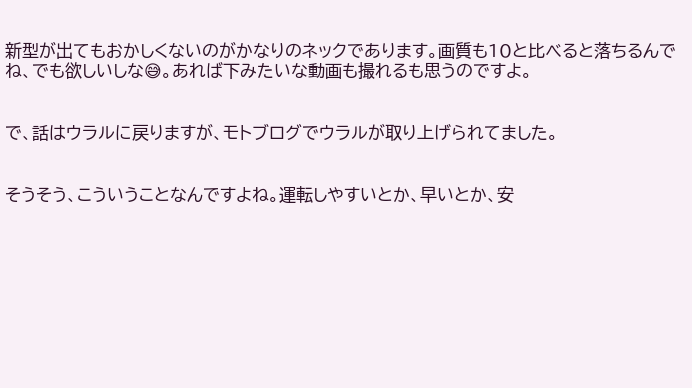新型が出てもおかしくないのがかなりのネックであります。画質も10と比べると落ちるんでね、でも欲しいしな😅。あれば下みたいな動画も撮れるも思うのですよ。


で、話はウラルに戻りますが、モトブログでウラルが取り上げられてました。


そうそう、こういうことなんですよね。運転しやすいとか、早いとか、安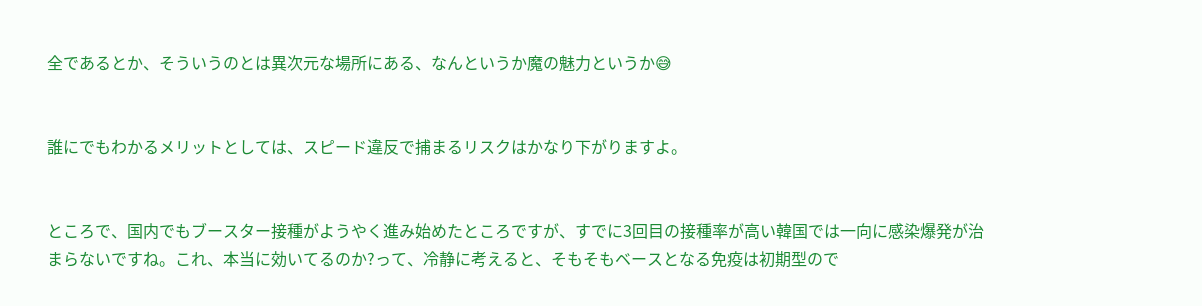全であるとか、そういうのとは異次元な場所にある、なんというか魔の魅力というか😅


誰にでもわかるメリットとしては、スピード違反で捕まるリスクはかなり下がりますよ。


ところで、国内でもブースター接種がようやく進み始めたところですが、すでに3回目の接種率が高い韓国では一向に感染爆発が治まらないですね。これ、本当に効いてるのか?って、冷静に考えると、そもそもベースとなる免疫は初期型ので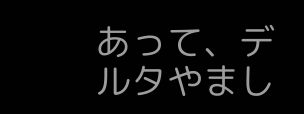あって、デルタやまし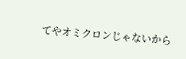てやオミクロンじゃないから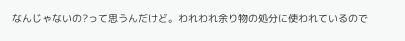なんじゃないの?って思うんだけど。われわれ余り物の処分に使われているので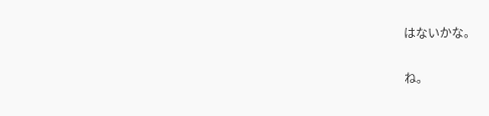はないかな。


ね。